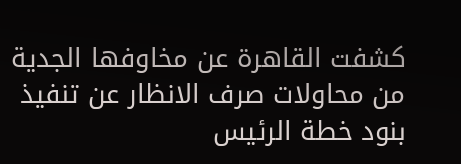كشفت القاهرة عن مخاوفها الجدية من محاولات صرف الانظار عن تنفيذ بنود خطة الرئيس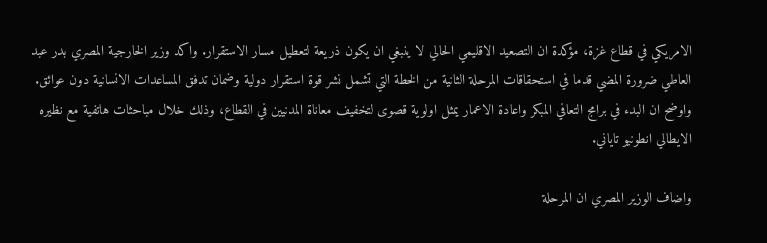الامريكي في قطاع غزة، مؤكدة ان التصعيد الاقليمي الحالي لا ينبغي ان يكون ذريعة لتعطيل مسار الاستقرار. واكد وزير الخارجية المصري بدر عبد العاطي ضرورة المضي قدما في استحقاقات المرحلة الثانية من الخطة التي تشمل نشر قوة استقرار دولية وضمان تدفق المساعدات الانسانية دون عوائق. واوضح ان البدء في برامج التعافي المبكر واعادة الاعمار يمثل اولوية قصوى لتخفيف معاناة المدنيين في القطاع، وذلك خلال مباحثات هاتفية مع نظيره الايطالي انطونيو تاياني.

واضاف الوزير المصري ان المرحلة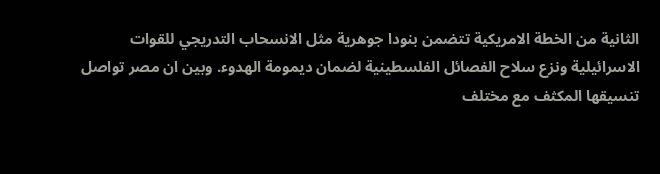الثانية من الخطة الامريكية تتضمن بنودا جوهرية مثل الانسحاب التدريجي للقوات الاسرائيلية ونزع سلاح الفصائل الفلسطينية لضمان ديمومة الهدوء. وبين ان مصر تواصل تنسيقها المكثف مع مختلف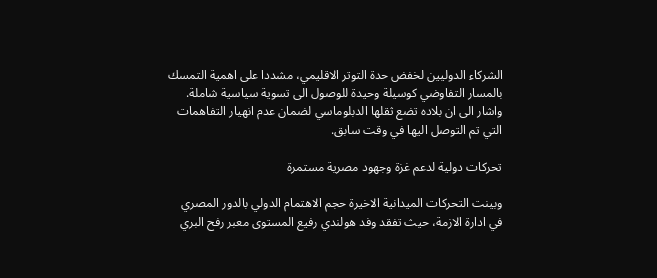الشركاء الدوليين لخفض حدة التوتر الاقليمي، مشددا على اهمية التمسك بالمسار التفاوضي كوسيلة وحيدة للوصول الى تسوية سياسية شاملة. واشار الى ان بلاده تضع ثقلها الدبلوماسي لضمان عدم انهيار التفاهمات التي تم التوصل اليها في وقت سابق.

تحركات دولية لدعم غزة وجهود مصرية مستمرة

وبينت التحركات الميدانية الاخيرة حجم الاهتمام الدولي بالدور المصري في ادارة الازمة، حيث تفقد وفد هولندي رفيع المستوى معبر رفح البري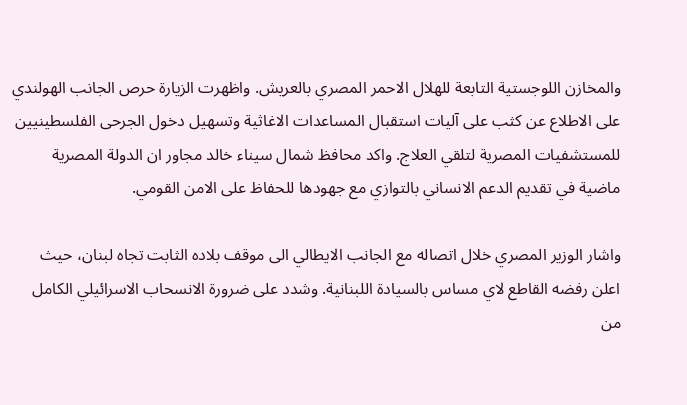والمخازن اللوجستية التابعة للهلال الاحمر المصري بالعريش. واظهرت الزيارة حرص الجانب الهولندي على الاطلاع عن كثب على آليات استقبال المساعدات الاغاثية وتسهيل دخول الجرحى الفلسطينيين للمستشفيات المصرية لتلقي العلاج. واكد محافظ شمال سيناء خالد مجاور ان الدولة المصرية ماضية في تقديم الدعم الانساني بالتوازي مع جهودها للحفاظ على الامن القومي.

واشار الوزير المصري خلال اتصاله مع الجانب الايطالي الى موقف بلاده الثابت تجاه لبنان، حيث اعلن رفضه القاطع لاي مساس بالسيادة اللبنانية. وشدد على ضرورة الانسحاب الاسرائيلي الكامل من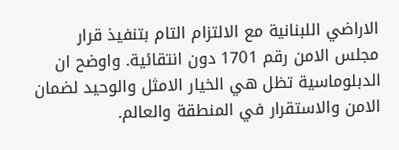الاراضي اللبنانية مع الالتزام التام بتنفيذ قرار مجلس الامن رقم 1701 دون انتقائية. واوضح ان الدبلوماسية تظل هي الخيار الامثل والوحيد لضمان الامن والاستقرار في المنطقة والعالم.